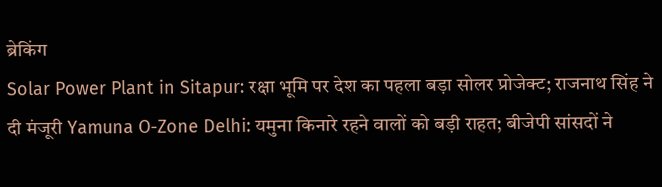ब्रेकिंग
Solar Power Plant in Sitapur: रक्षा भूमि पर देश का पहला बड़ा सोलर प्रोजेक्ट; राजनाथ सिंह ने दी मंजूरी Yamuna O-Zone Delhi: यमुना किनारे रहने वालों को बड़ी राहत; बीजेपी सांसदों ने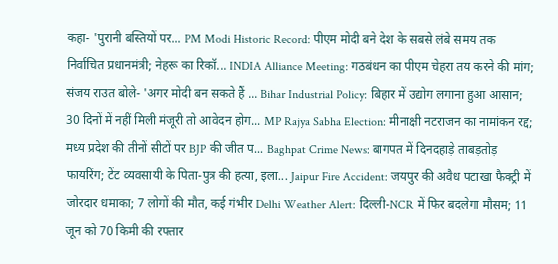कहा- 'पुरानी बस्तियों पर... PM Modi Historic Record: पीएम मोदी बने देश के सबसे लंबे समय तक निर्वाचित प्रधानमंत्री; नेहरू का रिकॉ... INDIA Alliance Meeting: गठबंधन का पीएम चेहरा तय करने की मांग; संजय राउत बोले- 'अगर मोदी बन सकते हैं ... Bihar Industrial Policy: बिहार में उद्योग लगाना हुआ आसान; 30 दिनों में नहीं मिली मंजूरी तो आवेदन होग... MP Rajya Sabha Election: मीनाक्षी नटराजन का नामांकन रद्द; मध्य प्रदेश की तीनों सीटों पर BJP की जीत प... Baghpat Crime News: बागपत में दिनदहाड़े ताबड़तोड़ फायरिंग; टेंट व्यवसायी के पिता-पुत्र की हत्या, इला... Jaipur Fire Accident: जयपुर की अवैध पटाखा फैक्ट्री में जोरदार धमाका; 7 लोगों की मौत, कई गंभीर Delhi Weather Alert: दिल्ली-NCR में फिर बदलेगा मौसम; 11 जून को 70 किमी की रफ्तार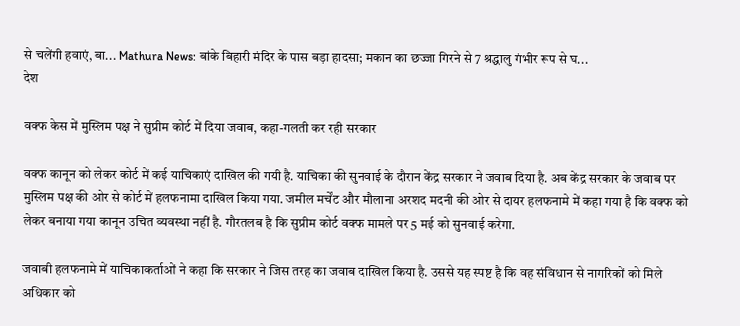से चलेंगी हवाएं, बा... Mathura News: बांके बिहारी मंदिर के पास बड़ा हादसा; मकान का छज्जा गिरने से 7 श्रद्धालु गंभीर रूप से घ...
देश

वक्फ केस में मुस्लिम पक्ष ने सुप्रीम कोर्ट में दिया जवाब, कहा-गलती कर रही सरकार

वक्फ कानून को लेकर कोर्ट में कई याचिकाएं दाखिल की गयी है. याचिका की सुनवाई के दौरान केंद्र सरकार ने जवाब दिया है. अब केंद्र सरकार के जवाब पर मुस्लिम पक्ष की ओर से कोर्ट में हलफनामा दाखिल किया गया. जमील मर्चेंट और मौलाना अरशद मदनी की ओर से दायर हलफनामे में कहा गया है कि वक्फ को लेकर बनाया गया कानून उचित व्यवस्था नहीं है. गौरतलब है कि सुप्रीम कोर्ट वक्फ मामले पर 5 मई को सुनवाई करेगा.

जवाबी हलफनामे में याचिकाकर्ताओं ने कहा कि सरकार ने जिस तरह का जवाब दाखिल किया है. उससे यह स्पष्ट है कि वह संविधान से नागरिकों को मिले अधिकार को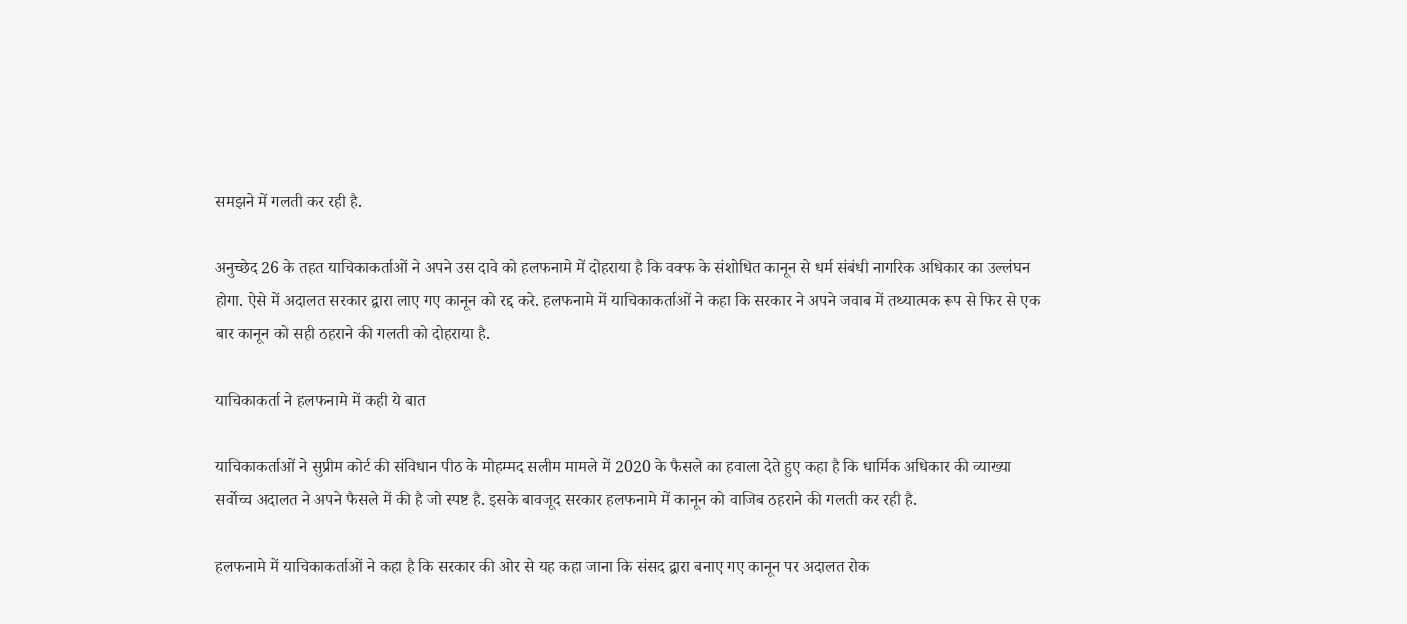समझने में गलती कर रही है.

अनुच्छेद 26 के तहत याचिकाकर्ताओं ने अपने उस दावे को हलफनामे में दोहराया है कि वक्फ के संशोधित कानून से धर्म संबंधी नागरिक अधिकार का उल्लंघन होगा. ऐसे में अदालत सरकार द्वारा लाए गए कानून को रद्द करे. हलफनामे में याचिकाकर्ताओं ने कहा कि सरकार ने अपने जवाब में तथ्यात्मक रूप से फिर से एक बार कानून को सही ठहराने की गलती को दोहराया है.

याचिकाकर्ता ने हलफनामे में कही ये बात

याचिकाकर्ताओं ने सुप्रीम कोर्ट की संविधान पीठ के मोहम्मद सलीम मामले में 2020 के फैसले का हवाला देते हुए कहा है कि धार्मिक अधिकार की व्याख्या सर्वोच्च अदालत ने अपने फैसले में की है जो स्पष्ट है. इसके बावजूद सरकार हलफनामे में कानून को वाजिब ठहराने की गलती कर रही है.

हलफनामे में याचिकाकर्ताओं ने कहा है कि सरकार की ओर से यह कहा जाना कि संसद द्वारा बनाए गए कानून पर अदालत रोक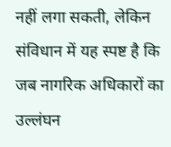नहीं लगा सकती, लेकिन संविधान में यह स्पष्ट है कि जब नागरिक अधिकारों का उल्लंघन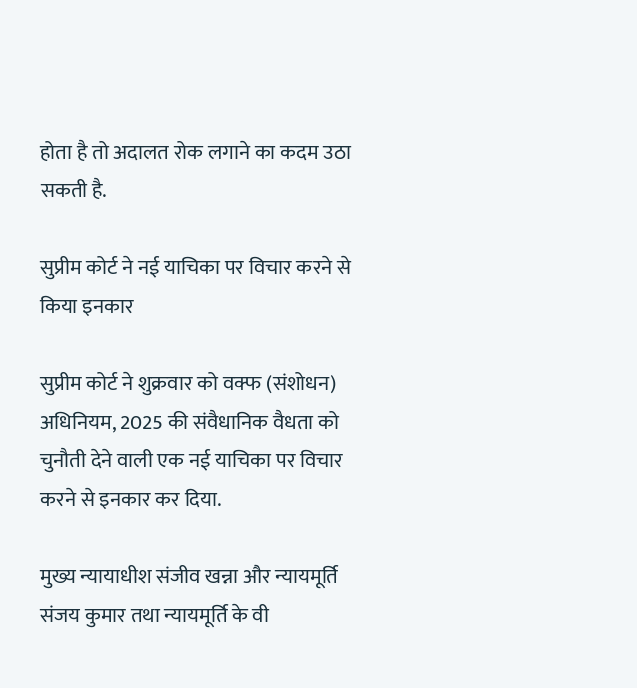होता है तो अदालत रोक लगाने का कदम उठा सकती है.

सुप्रीम कोर्ट ने नई याचिका पर विचार करने से किया इनकार

सुप्रीम कोर्ट ने शुक्रवार को वक्फ (संशोधन) अधिनियम, 2025 की संवैधानिक वैधता को चुनौती देने वाली एक नई याचिका पर विचार करने से इनकार कर दिया.

मुख्य न्यायाधीश संजीव खन्ना और न्यायमूर्ति संजय कुमार तथा न्यायमूर्ति के वी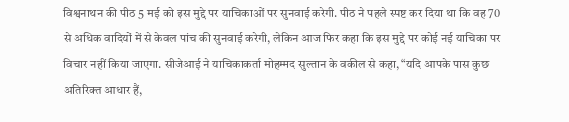विश्वनाथन की पीठ 5 मई को इस मुद्दे पर याचिकाओं पर सुनवाई करेगी. पीठ ने पहले स्पष्ट कर दिया था कि वह 70 से अधिक वादियों में से केवल पांच की सुनवाई करेगी, लेकिन आज फिर कहा कि इस मुद्दे पर कोई नई याचिका पर विचार नहीं किया जाएगा. सीजेआई ने याचिकाकर्ता मोहम्मद सुल्तान के वकील से कहा, “यदि आपके पास कुछ अतिरिक्त आधार हैं,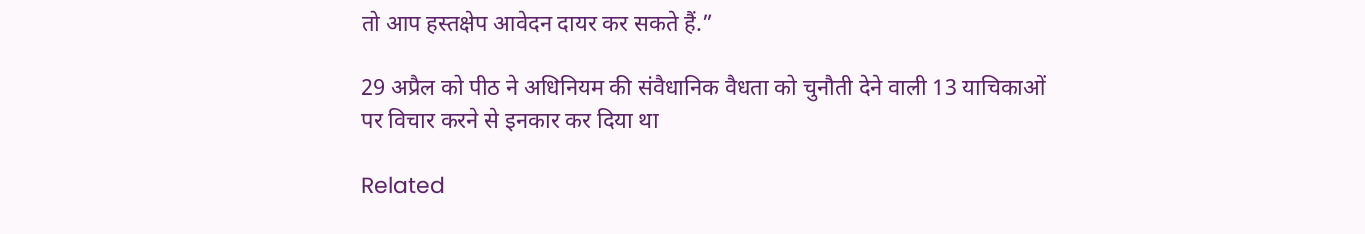तो आप हस्तक्षेप आवेदन दायर कर सकते हैं.”

29 अप्रैल को पीठ ने अधिनियम की संवैधानिक वैधता को चुनौती देने वाली 13 याचिकाओं पर विचार करने से इनकार कर दिया था

Related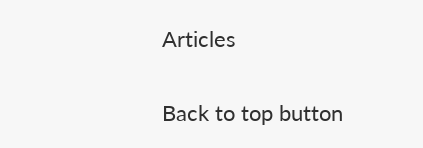Articles

Back to top button